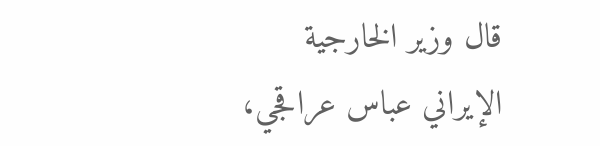قال وزير الخارجية الإيراني عباس عراقجي،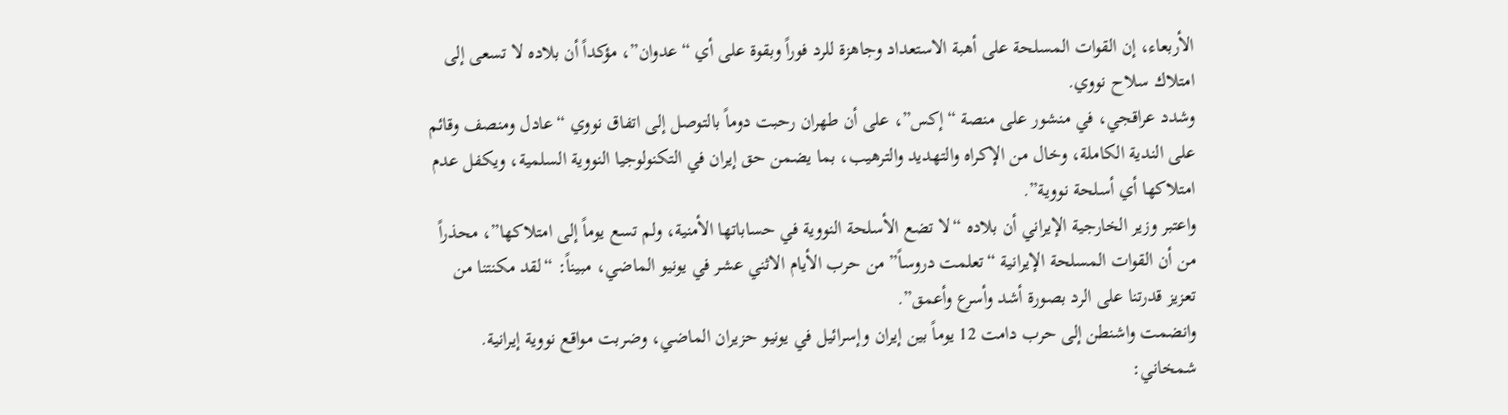الأربعاء، إن القوات المسلحة على أهبة الاستعداد وجاهزة للرد فوراً وبقوة على أي “عدوان”، مؤكداً أن بلاده لا تسعى إلى امتلاك سلاح نووي.
وشدد عراقجي، في منشور على منصة “إكس”، على أن طهران رحبت دوماً بالتوصل إلى اتفاق نووي “عادل ومنصف وقائم على الندية الكاملة، وخال من الإكراه والتهديد والترهيب، بما يضمن حق إيران في التكنولوجيا النووية السلمية، ويكفل عدم امتلاكها أي أسلحة نووية”.
واعتبر وزير الخارجية الإيراني أن بلاده “لا تضع الأسلحة النووية في حساباتها الأمنية، ولم تسع يوماً إلى امتلاكها”، محذراً من أن القوات المسلحة الإيرانية “تعلمت دروساً” من حرب الأيام الاثني عشر في يونيو الماضي، مبيناً: “لقد مكنتنا من تعزيز قدرتنا على الرد بصورة أشد وأسرع وأعمق”.
وانضمت واشنطن إلى حرب دامت 12 يوماً بين إيران وإسرائيل في يونيو حزيران الماضي، وضربت مواقع نووية إيرانية.
شمخاني: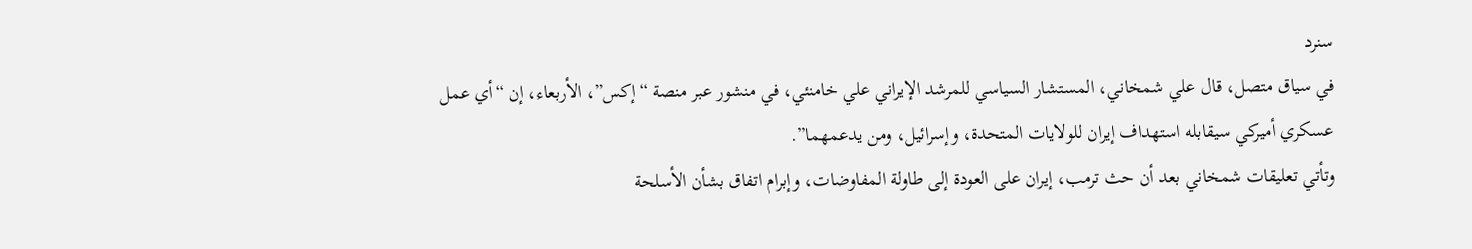سنرد
في سياق متصل، قال علي شمخاني، المستشار السياسي للمرشد الإيراني علي خامنئي، في منشور عبر منصة “إكس”، الأربعاء، إن “أي عمل عسكري أميركي سيقابله استهداف إيران للولايات المتحدة، وإسرائيل، ومن يدعمهما”.
وتأتي تعليقات شمخاني بعد أن حث ترمب، إيران على العودة إلى طاولة المفاوضات، وإبرام اتفاق بشأن الأسلحة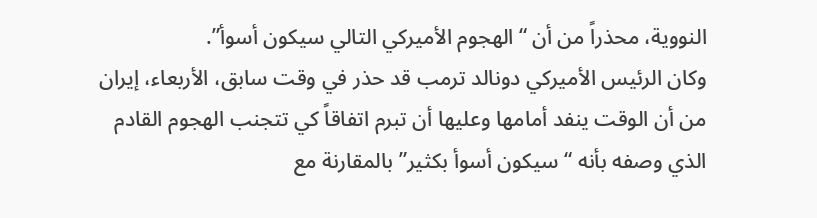النووية، محذراً من أن “الهجوم الأميركي التالي سيكون أسوأ”.
وكان الرئيس الأميركي دونالد ترمب قد حذر في وقت سابق، الأربعاء، إيران من أن الوقت ينفد أمامها وعليها أن تبرم اتفاقاً كي تتجنب الهجوم القادم الذي وصفه بأنه “سيكون أسوأ بكثير” بالمقارنة مع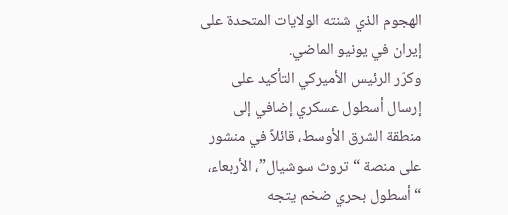الهجوم الذي شنته الولايات المتحدة على إيران في يونيو الماضي.
وكرّر الرئيس الأميركي التأكيد على إرسال أسطول عسكري إضافي إلى منطقة الشرق الأوسط، قائلاً في منشور على منصة “تروث سوشيال”، الأربعاء، “أسطول بحري ضخم يتجه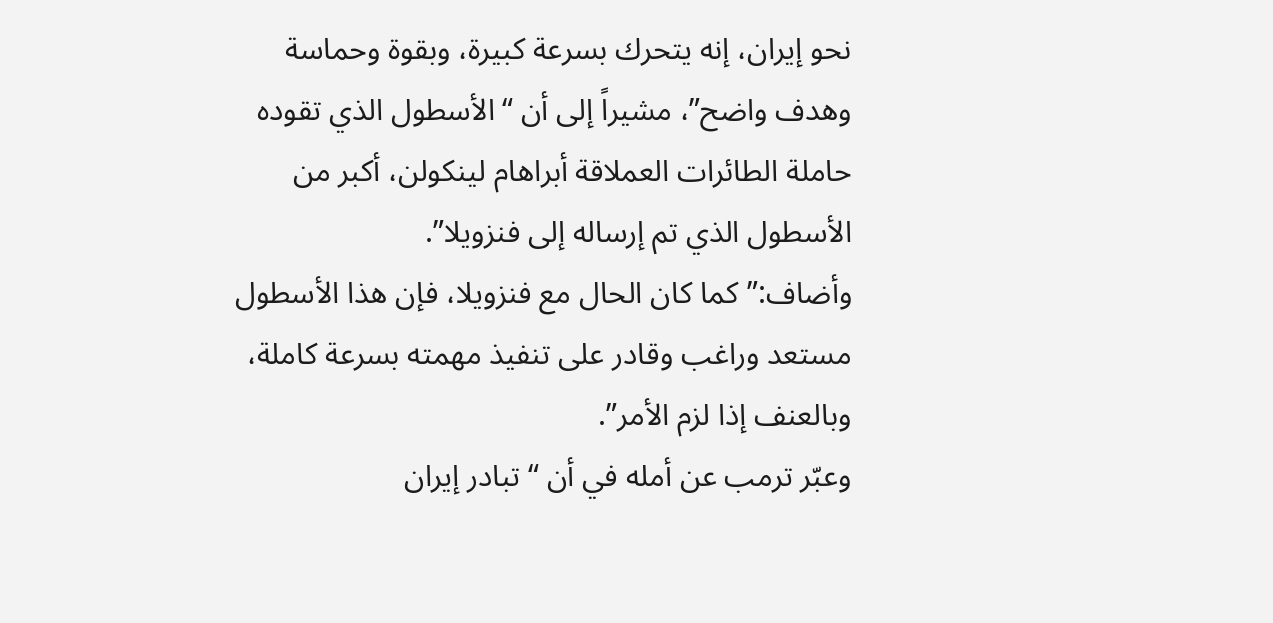نحو إيران، إنه يتحرك بسرعة كبيرة، وبقوة وحماسة وهدف واضح”، مشيراً إلى أن “الأسطول الذي تقوده حاملة الطائرات العملاقة أبراهام لينكولن، أكبر من الأسطول الذي تم إرساله إلى فنزويلا”.
وأضاف:”كما كان الحال مع فنزويلا، فإن هذا الأسطول مستعد وراغب وقادر على تنفيذ مهمته بسرعة كاملة، وبالعنف إذا لزم الأمر”.
وعبّر ترمب عن أمله في أن “تبادر إيران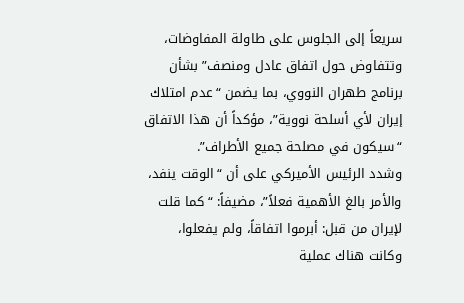سريعاً إلى الجلوس على طاولة المفاوضات، وتتفاوض حول اتفاق عادل ومنصف” بشأن برنامج طهران النووي، بما يضمن “عدم امتلاك إيران لأي أسلحة نووية”، مؤكداً أن هذا الاتفاق “سيكون في مصلحة جميع الأطراف”.
وشدد الرئيس الأميركي على أن “الوقت ينفد، والأمر بالغ الأهمية فعلاً”، مضيفاً: “كما قلت لإيران من قبل: أبرموا اتفاقاً، ولم يفعلوا، وكانت هناك عملية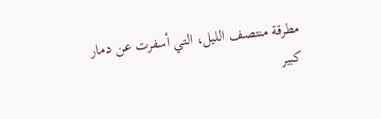مطرقة منتصف الليل، التي أسفرت عن دمار كبير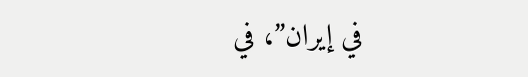في إيران”، في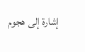إشارة إلى هجوم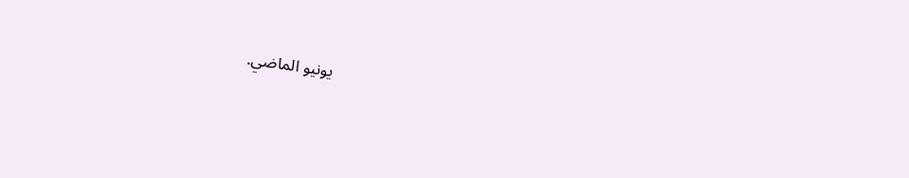يونيو الماضي.